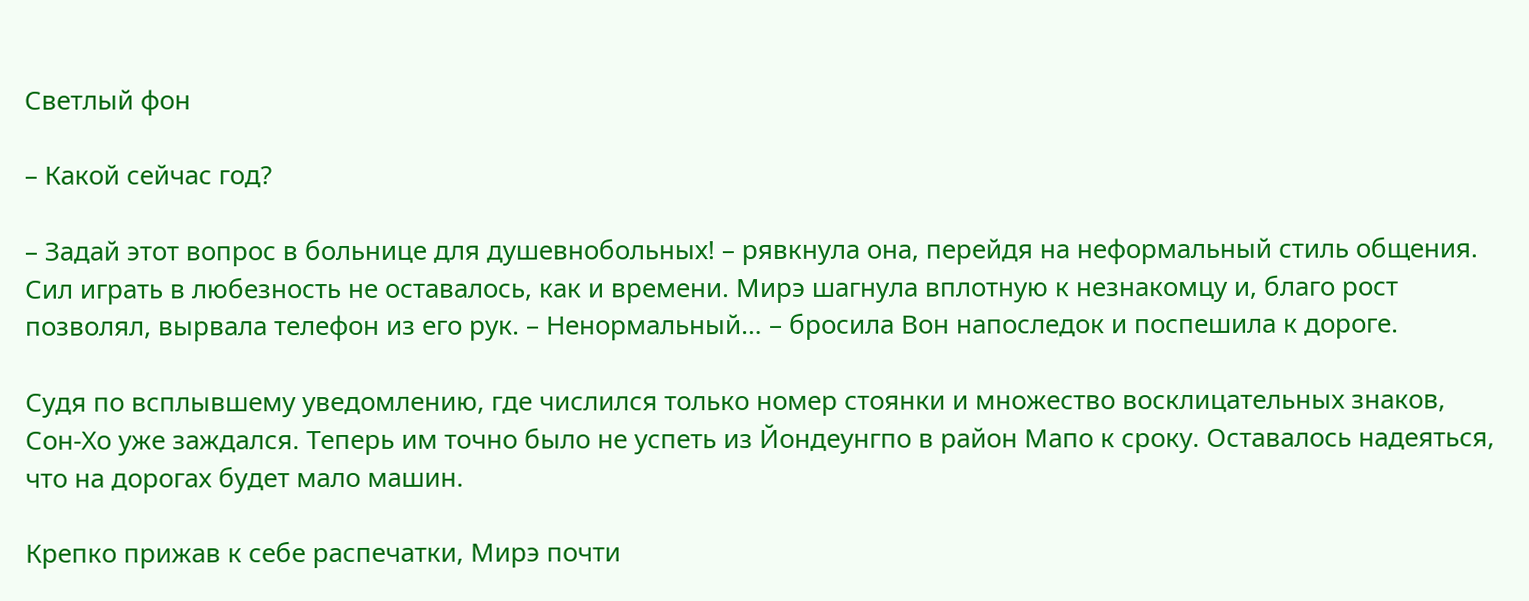Светлый фон

– Какой сейчас год?

– Задай этот вопрос в больнице для душевнобольных! – рявкнула она, перейдя на неформальный стиль общения. Сил играть в любезность не оставалось, как и времени. Мирэ шагнула вплотную к незнакомцу и, благо рост позволял, вырвала телефон из его рук. – Ненормальный… – бросила Вон напоследок и поспешила к дороге.

Судя по всплывшему уведомлению, где числился только номер стоянки и множество восклицательных знаков, Сон-Хо уже заждался. Теперь им точно было не успеть из Йондеунгпо в район Мапо к сроку. Оставалось надеяться, что на дорогах будет мало машин.

Крепко прижав к себе распечатки, Мирэ почти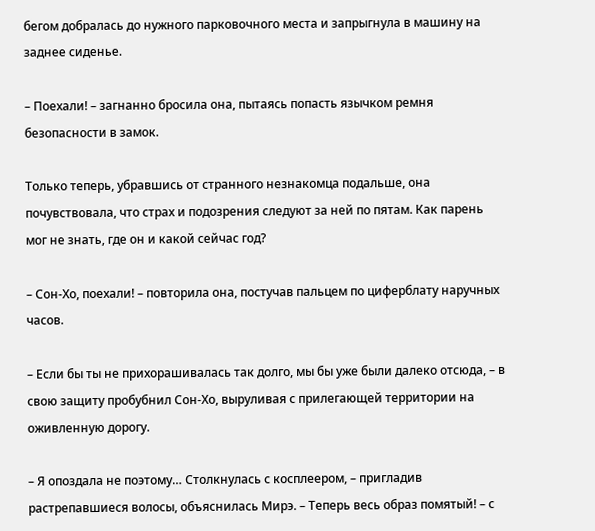бегом добралась до нужного парковочного места и запрыгнула в машину на заднее сиденье.

– Поехали! – загнанно бросила она, пытаясь попасть язычком ремня безопасности в замок.

Только теперь, убравшись от странного незнакомца подальше, она почувствовала, что страх и подозрения следуют за ней по пятам. Как парень мог не знать, где он и какой сейчас год?

– Сон-Хо, поехали! – повторила она, постучав пальцем по циферблату наручных часов.

– Если бы ты не прихорашивалась так долго, мы бы уже были далеко отсюда, – в свою защиту пробубнил Сон-Хо, выруливая с прилегающей территории на оживленную дорогу.

– Я опоздала не поэтому… Столкнулась с косплеером, – пригладив растрепавшиеся волосы, объяснилась Мирэ. – Теперь весь образ помятый! – с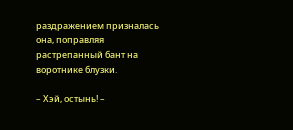раздражением призналась она, поправляя растрепанный бант на воротнике блузки.

– Хэй, остынь! –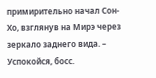примирительно начал Сон-Хо, взглянув на Мирэ через зеркало заднего вида. – Успокойся, босс.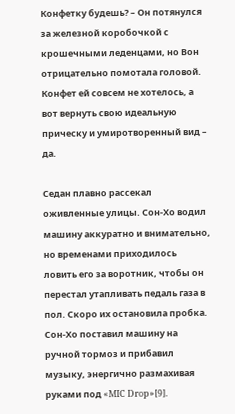Конфетку будешь? – Он потянулся за железной коробочкой с крошечными леденцами, но Вон отрицательно помотала головой. Конфет ей совсем не хотелось, а вот вернуть свою идеальную прическу и умиротворенный вид – да.

Седан плавно рассекал оживленные улицы. Сон-Хо водил машину аккуратно и внимательно, но временами приходилось ловить его за воротник, чтобы он перестал утапливать педаль газа в пол. Скоро их остановила пробка. Сон-Хо поставил машину на ручной тормоз и прибавил музыку, энергично размахивая руками под «MIC Drop»[9].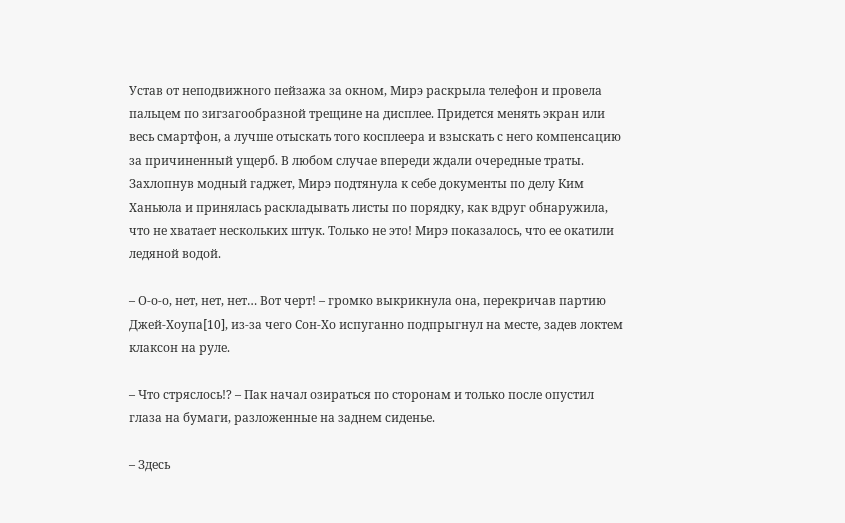Устав от неподвижного пейзажа за окном, Мирэ раскрыла телефон и провела пальцем по зигзагообразной трещине на дисплее. Придется менять экран или весь смартфон, а лучше отыскать того косплеера и взыскать с него компенсацию за причиненный ущерб. В любом случае впереди ждали очередные траты. Захлопнув модный гаджет, Мирэ подтянула к себе документы по делу Ким Ханьюла и принялась раскладывать листы по порядку, как вдруг обнаружила, что не хватает нескольких штук. Только не это! Мирэ показалось, что ее окатили ледяной водой.

– О-о-о, нет, нет, нет… Вот черт! – громко выкрикнула она, перекричав партию Джей-Хоупа[10], из-за чего Сон-Хо испуганно подпрыгнул на месте, задев локтем клаксон на руле.

– Что стряслось!? – Пак начал озираться по сторонам и только после опустил глаза на бумаги, разложенные на заднем сиденье.

– Здесь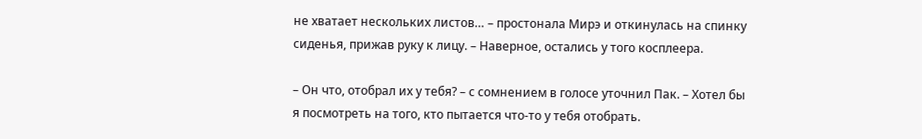не хватает нескольких листов… – простонала Мирэ и откинулась на спинку сиденья, прижав руку к лицу. – Наверное, остались у того косплеера.

– Он что, отобрал их у тебя? – с сомнением в голосе уточнил Пак. – Хотел бы я посмотреть на того, кто пытается что-то у тебя отобрать.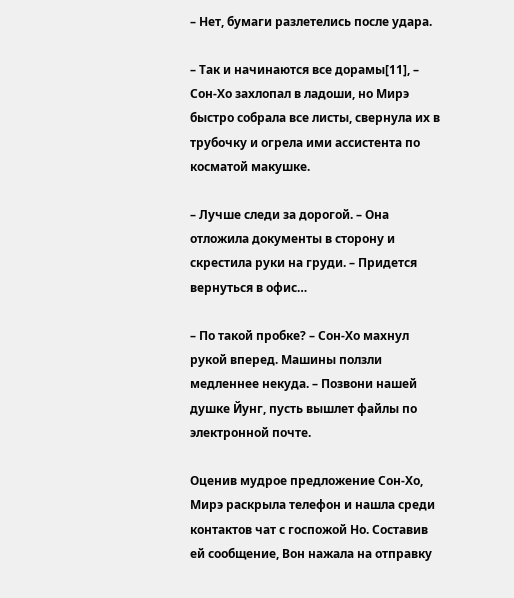– Нет, бумаги разлетелись после удара.

– Так и начинаются все дорамы[11], – Сон-Хо захлопал в ладоши, но Мирэ быстро собрала все листы, свернула их в трубочку и огрела ими ассистента по косматой макушке.

– Лучше следи за дорогой. – Она отложила документы в сторону и скрестила руки на груди. – Придется вернуться в офис…

– По такой пробке? – Сон-Хо махнул рукой вперед. Машины ползли медленнее некуда. – Позвони нашей душке Йунг, пусть вышлет файлы по электронной почте.

Оценив мудрое предложение Сон-Хо, Мирэ раскрыла телефон и нашла среди контактов чат с госпожой Но. Составив ей сообщение, Вон нажала на отправку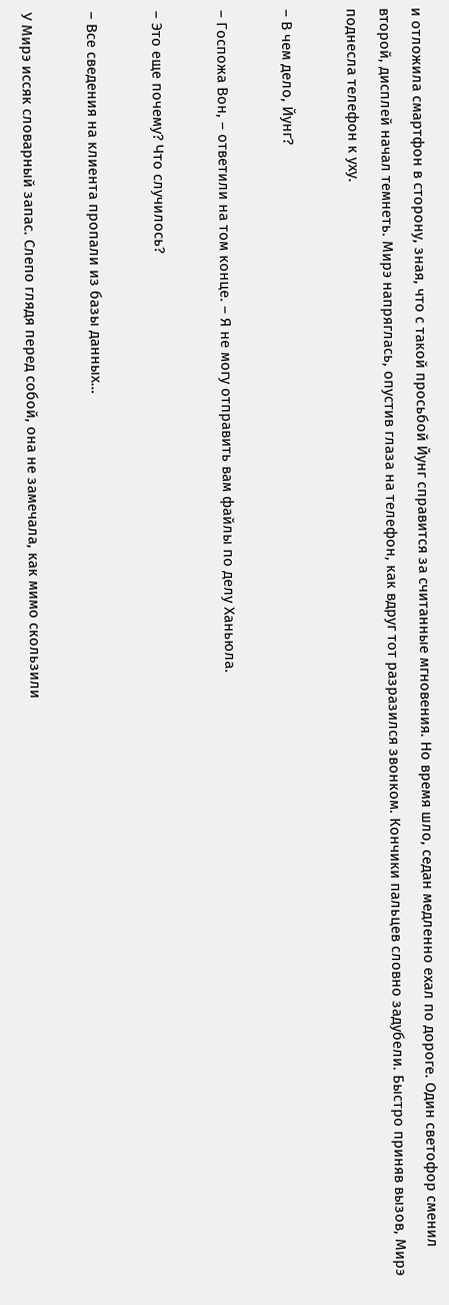и отложила смартфон в сторону, зная, что с такой просьбой Йунг справится за считанные мгновения. Но время шло, седан медленно ехал по дороге. Один светофор сменил второй, дисплей начал темнеть. Мирэ напряглась, опустив глаза на телефон, как вдруг тот разразился звонком. Кончики пальцев словно задубели. Быстро приняв вызов, Мирэ поднесла телефон к уху.

– В чем дело, Йунг?

– Госпожа Вон, – ответили на том конце. – Я не могу отправить вам файлы по делу Ханьюла.

– Это еще почему? Что случилось?

– Все сведения на клиента пропали из базы данных…

У Мирэ иссяк словарный запас. Слепо глядя перед собой, она не замечала, как мимо скользили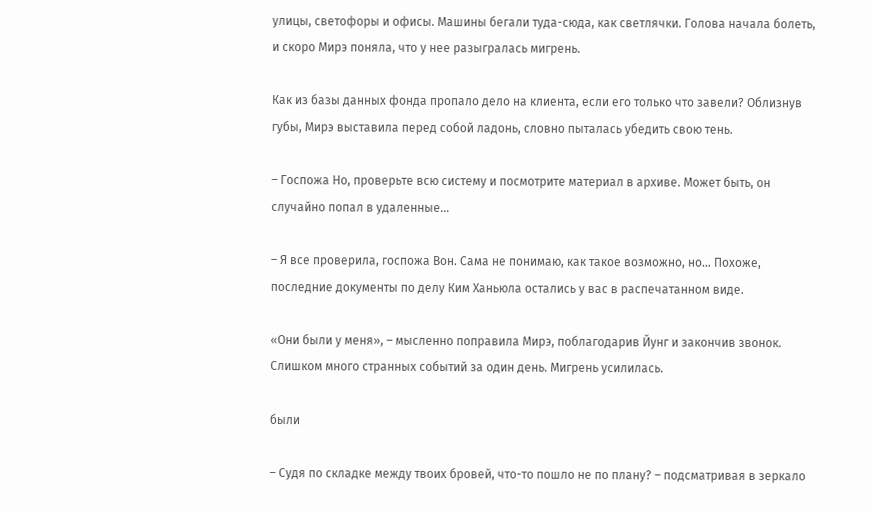улицы, светофоры и офисы. Машины бегали туда-сюда, как светлячки. Голова начала болеть, и скоро Мирэ поняла, что у нее разыгралась мигрень.

Как из базы данных фонда пропало дело на клиента, если его только что завели? Облизнув губы, Мирэ выставила перед собой ладонь, словно пыталась убедить свою тень.

– Госпожа Но, проверьте всю систему и посмотрите материал в архиве. Может быть, он случайно попал в удаленные…

– Я все проверила, госпожа Вон. Сама не понимаю, как такое возможно, но… Похоже, последние документы по делу Ким Ханьюла остались у вас в распечатанном виде.

«Они были у меня», – мысленно поправила Мирэ, поблагодарив Йунг и закончив звонок. Слишком много странных событий за один день. Мигрень усилилась.

были

– Судя по складке между твоих бровей, что-то пошло не по плану? – подсматривая в зеркало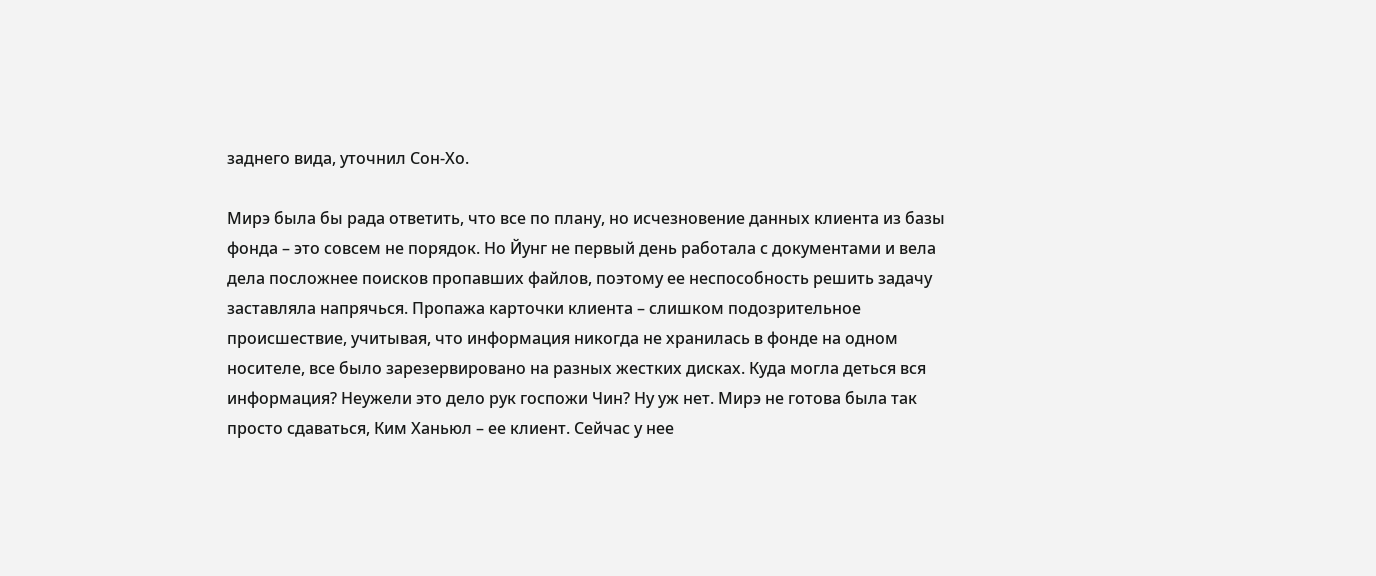заднего вида, уточнил Сон-Хо.

Мирэ была бы рада ответить, что все по плану, но исчезновение данных клиента из базы фонда – это совсем не порядок. Но Йунг не первый день работала с документами и вела дела посложнее поисков пропавших файлов, поэтому ее неспособность решить задачу заставляла напрячься. Пропажа карточки клиента – слишком подозрительное происшествие, учитывая, что информация никогда не хранилась в фонде на одном носителе, все было зарезервировано на разных жестких дисках. Куда могла деться вся информация? Неужели это дело рук госпожи Чин? Ну уж нет. Мирэ не готова была так просто сдаваться, Ким Ханьюл – ее клиент. Сейчас у нее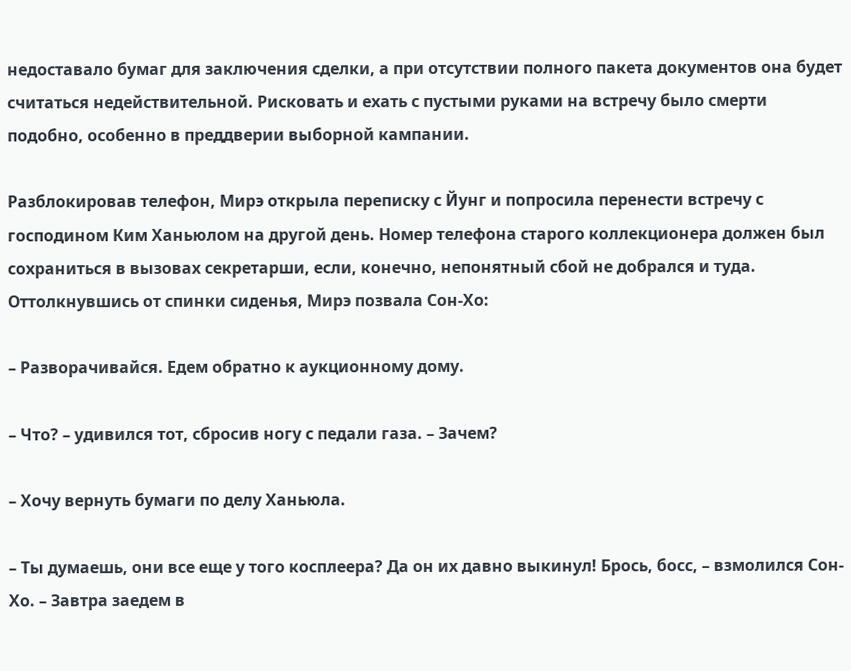недоставало бумаг для заключения сделки, а при отсутствии полного пакета документов она будет считаться недействительной. Рисковать и ехать с пустыми руками на встречу было смерти подобно, особенно в преддверии выборной кампании.

Разблокировав телефон, Мирэ открыла переписку с Йунг и попросила перенести встречу с господином Ким Ханьюлом на другой день. Номер телефона старого коллекционера должен был сохраниться в вызовах секретарши, если, конечно, непонятный сбой не добрался и туда. Оттолкнувшись от спинки сиденья, Мирэ позвала Сон-Хо:

– Разворачивайся. Едем обратно к аукционному дому.

– Что? – удивился тот, сбросив ногу с педали газа. – Зачем?

– Хочу вернуть бумаги по делу Ханьюла.

– Ты думаешь, они все еще у того косплеера? Да он их давно выкинул! Брось, босс, – взмолился Сон-Хо. – Завтра заедем в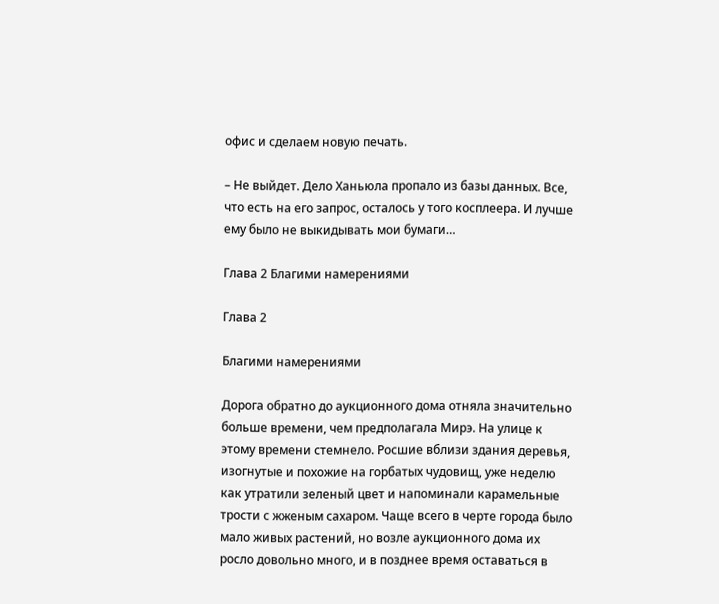офис и сделаем новую печать.

– Не выйдет. Дело Ханьюла пропало из базы данных. Все, что есть на его запрос, осталось у того косплеера. И лучше ему было не выкидывать мои бумаги…

Глава 2 Благими намерениями

Глава 2

Благими намерениями

Дорога обратно до аукционного дома отняла значительно больше времени, чем предполагала Мирэ. На улице к этому времени стемнело. Росшие вблизи здания деревья, изогнутые и похожие на горбатых чудовищ, уже неделю как утратили зеленый цвет и напоминали карамельные трости с жженым сахаром. Чаще всего в черте города было мало живых растений, но возле аукционного дома их росло довольно много, и в позднее время оставаться в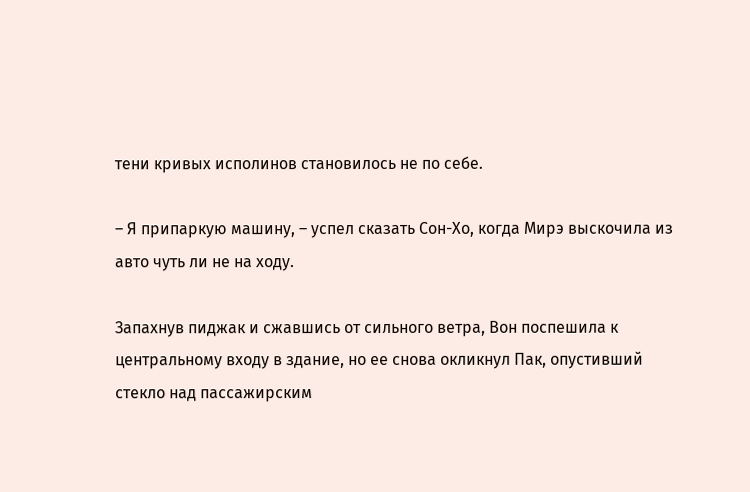тени кривых исполинов становилось не по себе.

– Я припаркую машину, – успел сказать Сон-Хо, когда Мирэ выскочила из авто чуть ли не на ходу.

Запахнув пиджак и сжавшись от сильного ветра, Вон поспешила к центральному входу в здание, но ее снова окликнул Пак, опустивший стекло над пассажирским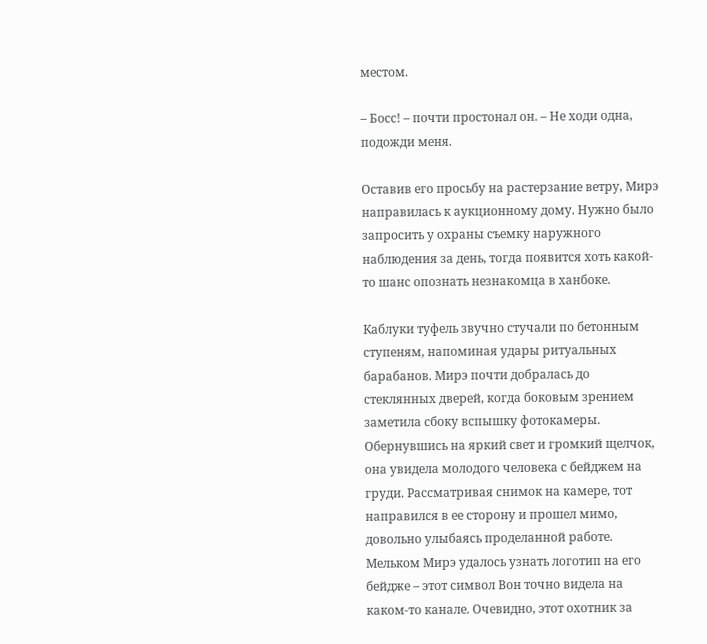местом.

– Босс! – почти простонал он. – Не ходи одна, подожди меня.

Оставив его просьбу на растерзание ветру, Мирэ направилась к аукционному дому. Нужно было запросить у охраны съемку наружного наблюдения за день, тогда появится хоть какой-то шанс опознать незнакомца в ханбоке.

Каблуки туфель звучно стучали по бетонным ступеням, напоминая удары ритуальных барабанов. Мирэ почти добралась до стеклянных дверей, когда боковым зрением заметила сбоку вспышку фотокамеры. Обернувшись на яркий свет и громкий щелчок, она увидела молодого человека с бейджем на груди. Рассматривая снимок на камере, тот направился в ее сторону и прошел мимо, довольно улыбаясь проделанной работе. Мельком Мирэ удалось узнать логотип на его бейдже – этот символ Вон точно видела на каком-то канале. Очевидно, этот охотник за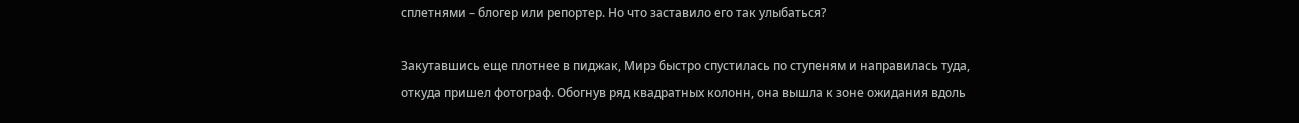сплетнями – блогер или репортер. Но что заставило его так улыбаться?

Закутавшись еще плотнее в пиджак, Мирэ быстро спустилась по ступеням и направилась туда, откуда пришел фотограф. Обогнув ряд квадратных колонн, она вышла к зоне ожидания вдоль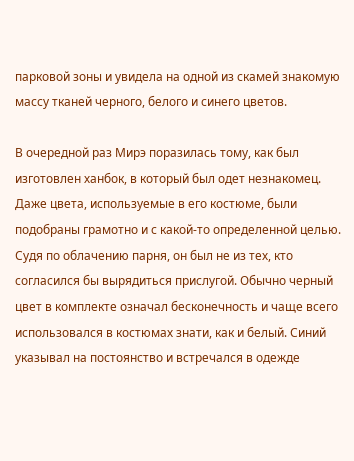парковой зоны и увидела на одной из скамей знакомую массу тканей черного, белого и синего цветов.

В очередной раз Мирэ поразилась тому, как был изготовлен ханбок, в который был одет незнакомец. Даже цвета, используемые в его костюме, были подобраны грамотно и с какой-то определенной целью. Судя по облачению парня, он был не из тех, кто согласился бы вырядиться прислугой. Обычно черный цвет в комплекте означал бесконечность и чаще всего использовался в костюмах знати, как и белый. Синий указывал на постоянство и встречался в одежде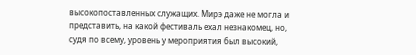высокопоставленных служащих. Мирэ даже не могла и представить, на какой фестиваль ехал незнакомец, но, судя по всему, уровень у мероприятия был высокий,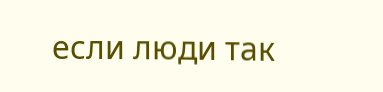если люди так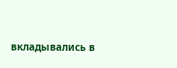вкладывались в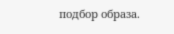подбор образа.